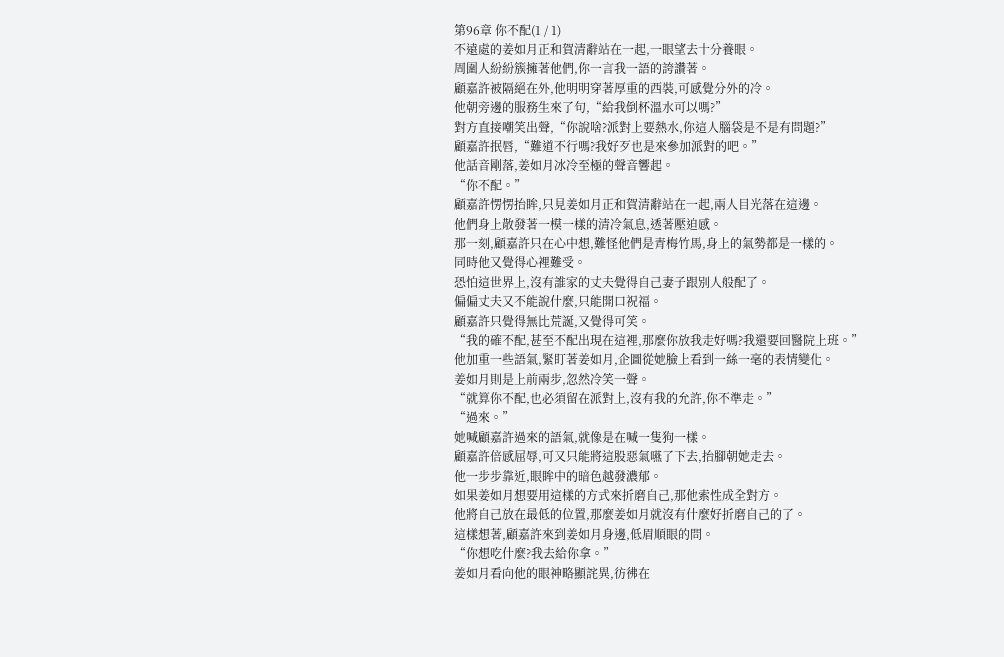第96章 你不配(1 / 1)
不遠處的姜如月正和賀清辭站在一起,一眼望去十分養眼。
周圍人紛紛簇擁著他們,你一言我一語的誇讚著。
顧嘉許被隔絕在外,他明明穿著厚重的西裝,可感覺分外的冷。
他朝旁邊的服務生來了句,“給我倒杯溫水可以嗎?”
對方直接嘲笑出聲,“你說啥?派對上要熱水,你這人腦袋是不是有問題?”
顧嘉許抿唇,“難道不行嗎?我好歹也是來參加派對的吧。”
他話音剛落,姜如月冰冷至極的聲音響起。
“你不配。”
顧嘉許愣愣抬眸,只見姜如月正和賀清辭站在一起,兩人目光落在這邊。
他們身上散發著一模一樣的清冷氣息,透著壓迫感。
那一刻,顧嘉許只在心中想,難怪他們是青梅竹馬,身上的氣勢都是一樣的。
同時他又覺得心裡難受。
恐怕這世界上,沒有誰家的丈夫覺得自己妻子跟別人般配了。
偏偏丈夫又不能說什麼,只能開口祝福。
顧嘉許只覺得無比荒誕,又覺得可笑。
“我的確不配,甚至不配出現在這裡,那麼你放我走好嗎?我還要回醫院上班。”
他加重一些語氣,緊盯著姜如月,企圖從她臉上看到一絲一毫的表情變化。
姜如月則是上前兩步,忽然冷笑一聲。
“就算你不配,也必須留在派對上,沒有我的允許,你不準走。”
“過來。”
她喊顧嘉許過來的語氣,就像是在喊一隻狗一樣。
顧嘉許倍感屈辱,可又只能將這股惡氣嚥了下去,抬腳朝她走去。
他一步步靠近,眼眸中的暗色越發濃郁。
如果姜如月想要用這樣的方式來折磨自己,那他索性成全對方。
他將自己放在最低的位置,那麼姜如月就沒有什麼好折磨自己的了。
這樣想著,顧嘉許來到姜如月身邊,低眉順眼的問。
“你想吃什麼?我去給你拿。”
姜如月看向他的眼神略顯詫異,彷彿在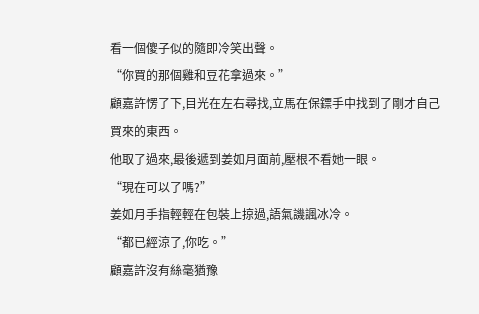看一個傻子似的隨即冷笑出聲。
“你買的那個雞和豆花拿過來。”
顧嘉許愣了下,目光在左右尋找,立馬在保鏢手中找到了剛才自己買來的東西。
他取了過來,最後遞到姜如月面前,壓根不看她一眼。
“現在可以了嗎?”
姜如月手指輕輕在包裝上掠過,語氣譏諷冰冷。
“都已經涼了,你吃。”
顧嘉許沒有絲毫猶豫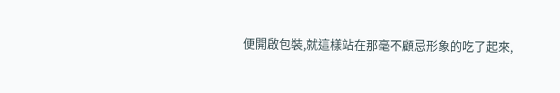便開啟包裝,就這樣站在那毫不顧忌形象的吃了起來,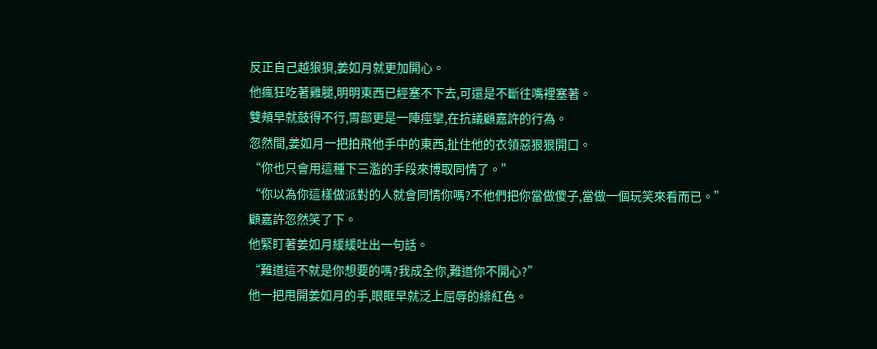反正自己越狼狽,姜如月就更加開心。
他瘋狂吃著雞腿,明明東西已經塞不下去,可還是不斷往嘴裡塞著。
雙頰早就鼓得不行,胃部更是一陣痙攣,在抗議顧嘉許的行為。
忽然間,姜如月一把拍飛他手中的東西,扯住他的衣領惡狠狠開口。
“你也只會用這種下三濫的手段來博取同情了。”
“你以為你這樣做派對的人就會同情你嗎?不他們把你當做傻子,當做一個玩笑來看而已。”
顧嘉許忽然笑了下。
他緊盯著姜如月緩緩吐出一句話。
“難道這不就是你想要的嗎?我成全你,難道你不開心?”
他一把甩開姜如月的手,眼眶早就泛上屈辱的緋紅色。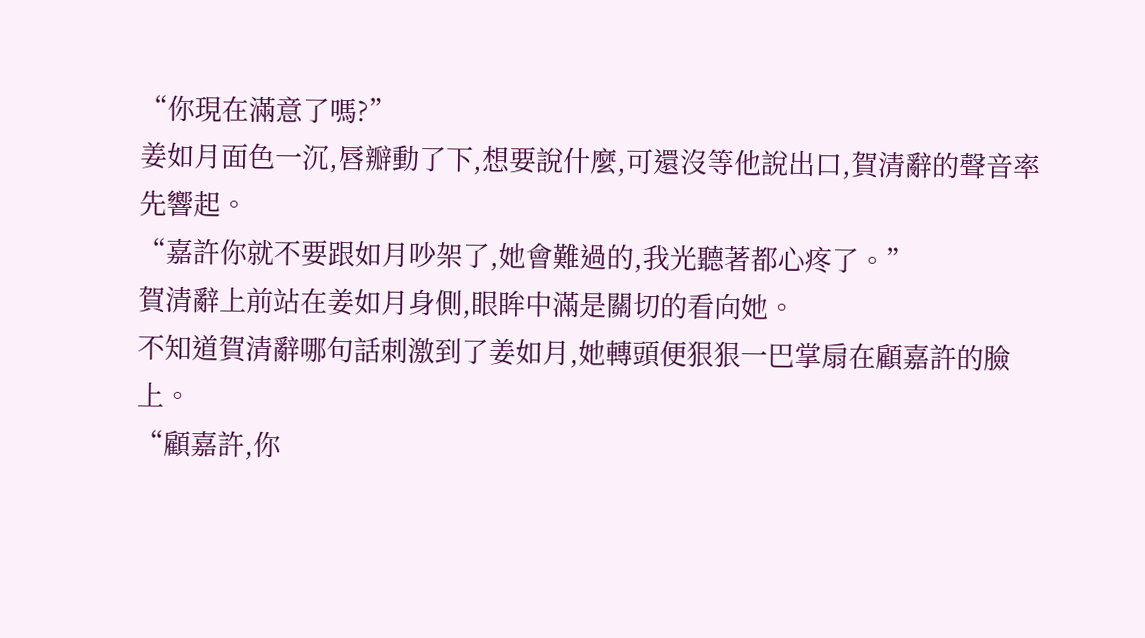“你現在滿意了嗎?”
姜如月面色一沉,唇瓣動了下,想要說什麼,可還沒等他說出口,賀清辭的聲音率先響起。
“嘉許你就不要跟如月吵架了,她會難過的,我光聽著都心疼了。”
賀清辭上前站在姜如月身側,眼眸中滿是關切的看向她。
不知道賀清辭哪句話刺激到了姜如月,她轉頭便狠狠一巴掌扇在顧嘉許的臉上。
“顧嘉許,你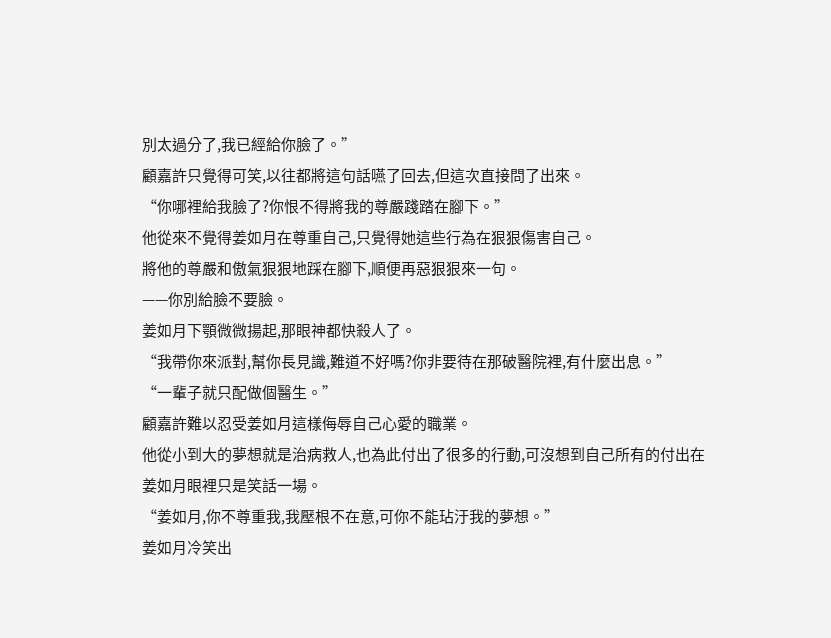別太過分了,我已經給你臉了。”
顧嘉許只覺得可笑,以往都將這句話嚥了回去,但這次直接問了出來。
“你哪裡給我臉了?你恨不得將我的尊嚴踐踏在腳下。”
他從來不覺得姜如月在尊重自己,只覺得她這些行為在狠狠傷害自己。
將他的尊嚴和傲氣狠狠地踩在腳下,順便再惡狠狠來一句。
——你別給臉不要臉。
姜如月下顎微微揚起,那眼神都快殺人了。
“我帶你來派對,幫你長見識,難道不好嗎?你非要待在那破醫院裡,有什麼出息。”
“一輩子就只配做個醫生。”
顧嘉許難以忍受姜如月這樣侮辱自己心愛的職業。
他從小到大的夢想就是治病救人,也為此付出了很多的行動,可沒想到自己所有的付出在姜如月眼裡只是笑話一場。
“姜如月,你不尊重我,我壓根不在意,可你不能玷汙我的夢想。”
姜如月冷笑出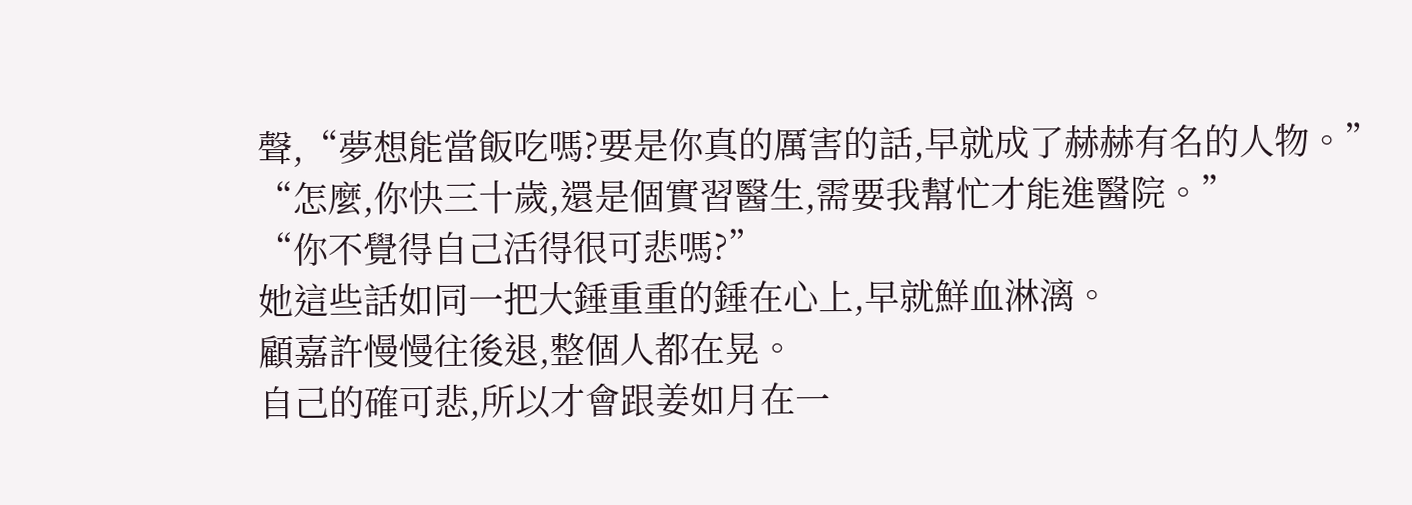聲,“夢想能當飯吃嗎?要是你真的厲害的話,早就成了赫赫有名的人物。”
“怎麼,你快三十歲,還是個實習醫生,需要我幫忙才能進醫院。”
“你不覺得自己活得很可悲嗎?”
她這些話如同一把大錘重重的錘在心上,早就鮮血淋漓。
顧嘉許慢慢往後退,整個人都在晃。
自己的確可悲,所以才會跟姜如月在一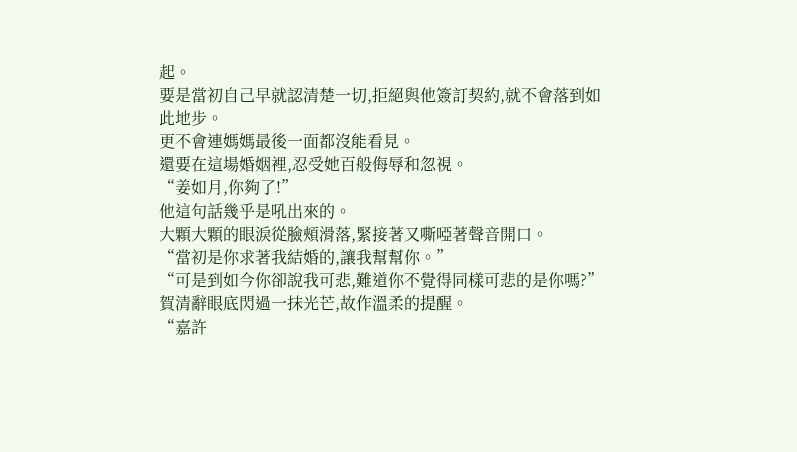起。
要是當初自己早就認清楚一切,拒絕與他簽訂契約,就不會落到如此地步。
更不會連媽媽最後一面都沒能看見。
還要在這場婚姻裡,忍受她百般侮辱和忽視。
“姜如月,你夠了!”
他這句話幾乎是吼出來的。
大顆大顆的眼淚從臉頰滑落,緊接著又嘶啞著聲音開口。
“當初是你求著我結婚的,讓我幫幫你。”
“可是到如今你卻說我可悲,難道你不覺得同樣可悲的是你嗎?”
賀清辭眼底閃過一抹光芒,故作溫柔的提醒。
“嘉許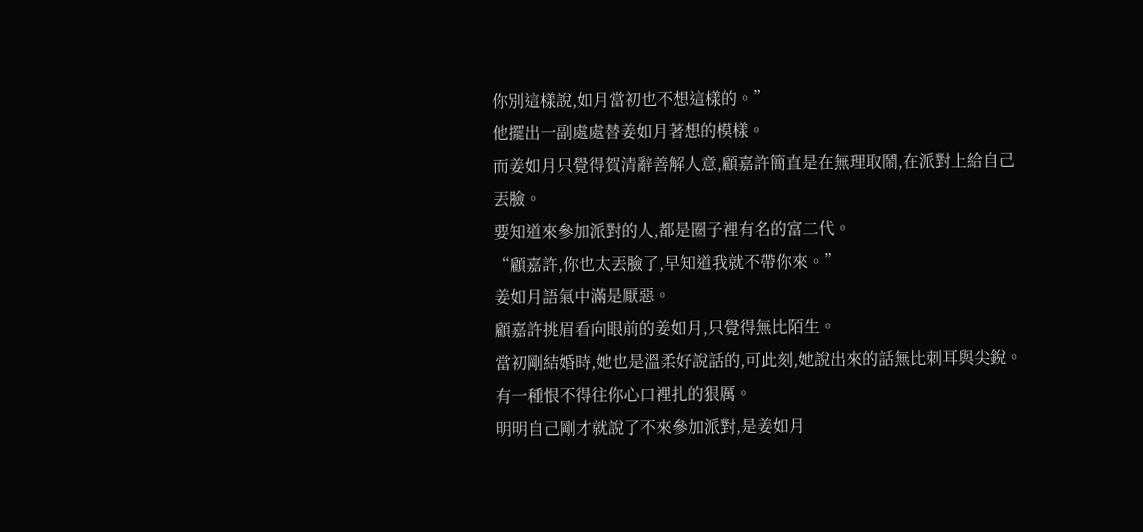你別這樣說,如月當初也不想這樣的。”
他擺出一副處處替姜如月著想的模樣。
而姜如月只覺得賀清辭善解人意,顧嘉許簡直是在無理取鬧,在派對上給自己丟臉。
要知道來參加派對的人,都是圈子裡有名的富二代。
“顧嘉許,你也太丟臉了,早知道我就不帶你來。”
姜如月語氣中滿是厭惡。
顧嘉許挑眉看向眼前的姜如月,只覺得無比陌生。
當初剛結婚時,她也是溫柔好說話的,可此刻,她說出來的話無比刺耳與尖銳。
有一種恨不得往你心口裡扎的狠厲。
明明自己剛才就說了不來參加派對,是姜如月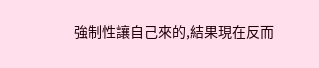強制性讓自己來的,結果現在反而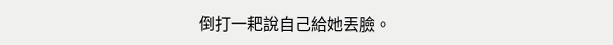倒打一耙說自己給她丟臉。